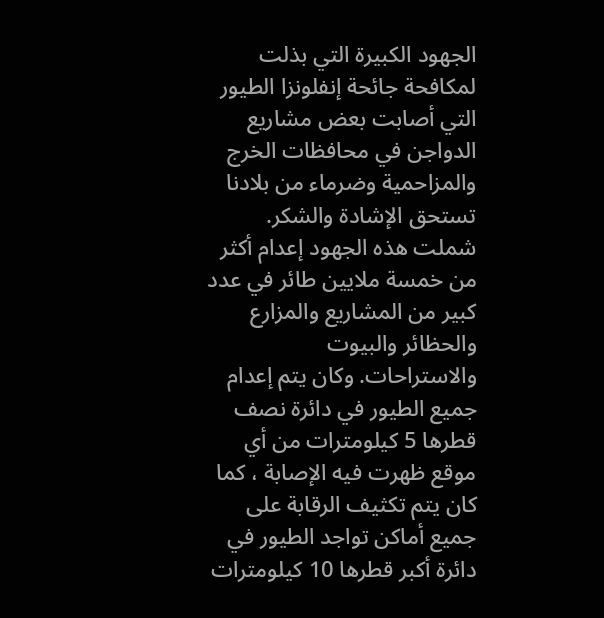الجهود الكبيرة التي بذلت لمكافحة جائحة إنفلونزا الطيور التي أصابت بعض مشاريع الدواجن في محافظات الخرج والمزاحمية وضرماء من بلادنا تستحق الإشادة والشكر. شملت هذه الجهود إعدام أكثر من خمسة ملايين طائر في عدد كبير من المشاريع والمزارع والحظائر والبيوت والاستراحات. وكان يتم إعدام جميع الطيور في دائرة نصف قطرها 5 كيلومترات من أي موقع ظهرت فيه الإصابة ، كما كان يتم تكثيف الرقابة على جميع أماكن تواجد الطيور في دائرة أكبر قطرها 10 كيلومترات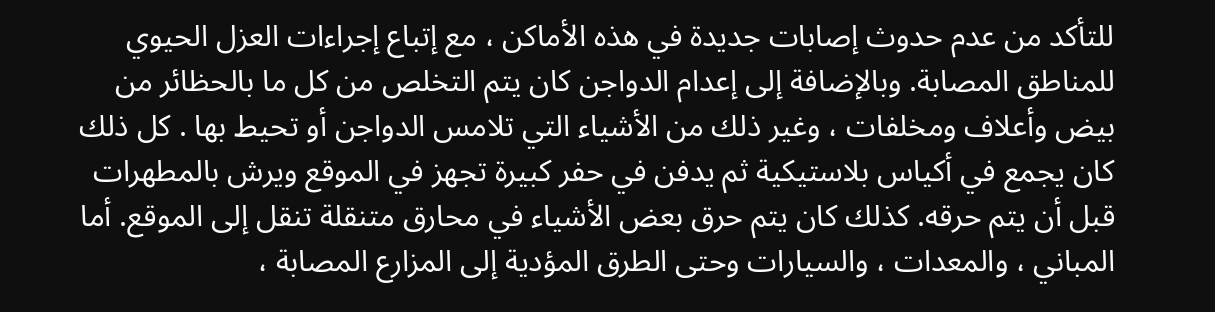للتأكد من عدم حدوث إصابات جديدة في هذه الأماكن ، مع إتباع إجراءات العزل الحيوي للمناطق المصابة. وبالإضافة إلى إعدام الدواجن كان يتم التخلص من كل ما بالحظائر من بيض وأعلاف ومخلفات ، وغير ذلك من الأشياء التي تلامس الدواجن أو تحيط بها . كل ذلك كان يجمع في أكياس بلاستيكية ثم يدفن في حفر كبيرة تجهز في الموقع ويرش بالمطهرات قبل أن يتم حرقه. كذلك كان يتم حرق بعض الأشياء في محارق متنقلة تنقل إلى الموقع. أما المباني ، والمعدات ، والسيارات وحتى الطرق المؤدية إلى المزارع المصابة ،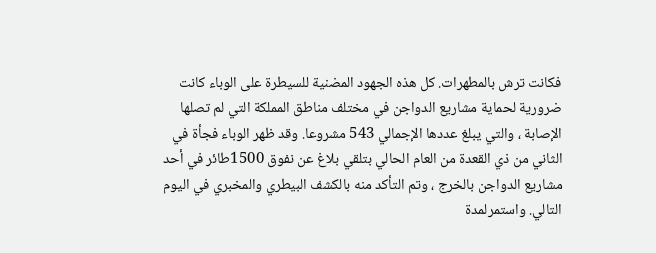فكانت ترش بالمطهرات. كل هذه الجهود المضنية للسيطرة على الوباء كانت ضرورية لحماية مشاريع الدواجن في مختلف مناطق المملكة التي لم تصلها الإصابة ، والتي يبلغ عددها الإجمالي 543 مشروعا. وقد ظهر الوباء فجأة في الثاني من ذي القعدة من العام الحالي بتلقي بلاغ عن نفوق 1500طائر في أحد مشاريع الدواجن بالخرج ، وتم التأكد منه بالكشف البيطري والمخبري في اليوم التالي. واستمرلمدة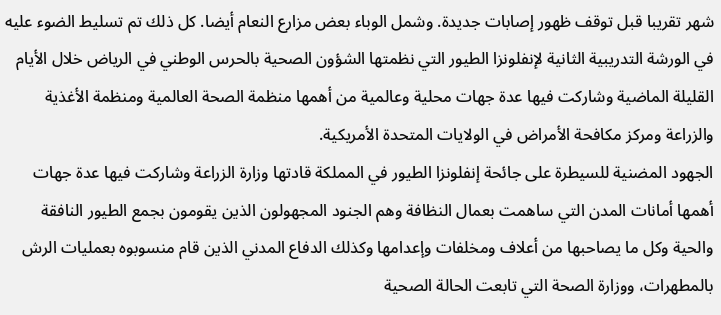شهر تقريبا قبل توقف ظهور إصابات جديدة. وشمل الوباء بعض مزارع النعام أيضا. كل ذلك تم تسليط الضوء عليه في الورشة التدريبية الثانية لإنفلونزا الطيور التي نظمتها الشؤون الصحية بالحرس الوطني في الرياض خلال الأيام القليلة الماضية وشاركت فيها عدة جهات محلية وعالمية من أهمها منظمة الصحة العالمية ومنظمة الأغذية والزراعة ومركز مكافحة الأمراض في الولايات المتحدة الأمريكية.
الجهود المضنية للسيطرة على جائحة إنفلونزا الطيور في المملكة قادتها وزارة الزراعة وشاركت فيها عدة جهات أهمها أمانات المدن التي ساهمت بعمال النظافة وهم الجنود المجهولون الذين يقومون بجمع الطيور النافقة والحية وكل ما يصاحبها من أعلاف ومخلفات وإعدامها وكذلك الدفاع المدني الذين قام منسوبوه بعمليات الرش بالمطهرات، ووزارة الصحة التي تابعت الحالة الصحية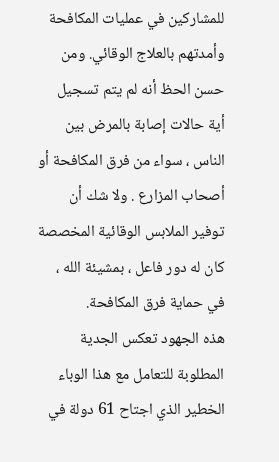للمشاركين في عمليات المكافحة وأمدتهم بالعلاج الوقائي. ومن حسن الحظ أنه لم يتم تسجيل أية حالات إصابة بالمرض بين الناس ، سواء من فرق المكافحة أو أصحاب المزارع . ولا شك أن توفير الملابس الوقائية المخصصة كان له دور فاعل ، بمشيئة الله ، في حماية فرق المكافحة.
هذه الجهود تعكس الجدية المطلوبة للتعامل مع هذا الوباء الخطير الذي اجتاح 61 دولة في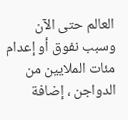العالم حتى الآن وسبب نفوق أو إعدام مئات الملايين من الدواجن ، إضافة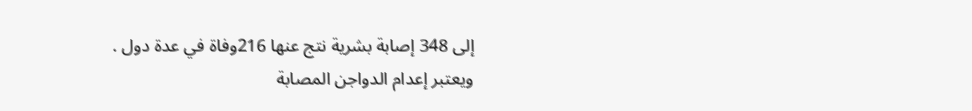إلى 348 إصابة بشرية نتج عنها 216وفاة في عدة دول . ويعتبر إعدام الدواجن المصابة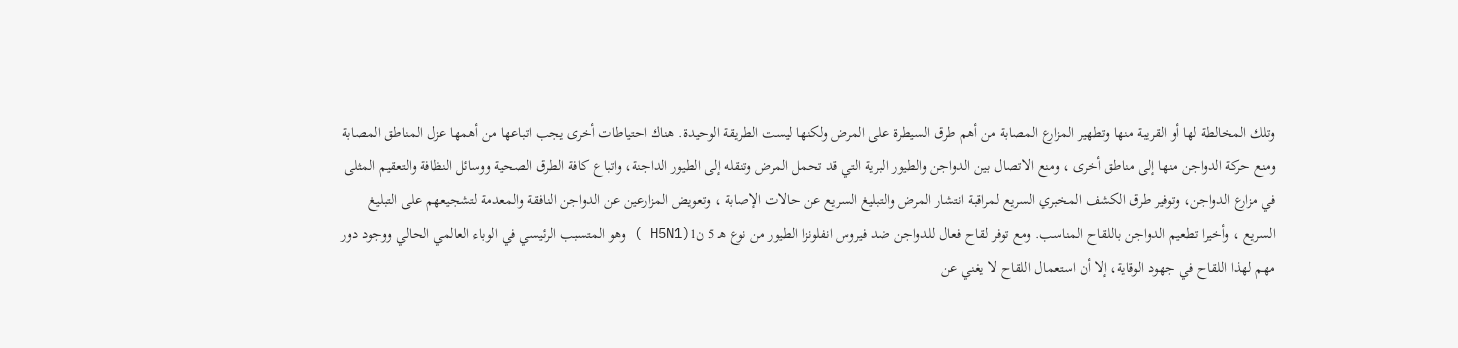وتلك المخالطة لها أو القريبة منها وتطهير المزارع المصابة من أهم طرق السيطرة على المرض ولكنها ليست الطريقة الوحيدة. هناك احتياطات أخرى يجب اتباعها من أهمها عزل المناطق المصابة ومنع حركة الدواجن منها إلى مناطق أخرى ، ومنع الاتصال بين الدواجن والطيور البرية التي قد تحمل المرض وتنقله إلى الطيور الداجنة، واتباع كافة الطرق الصحية ووسائل النظافة والتعقيم المثلى في مزارع الدواجن، وتوفير طرق الكشف المخبري السريع لمراقبة انتشار المرض والتبليغ السريع عن حالات الإصابة ، وتعويض المزارعين عن الدواجن النافقة والمعدمة لتشجيعهم على التبليغ السريع ، وأخيرا تطعيم الدواجن باللقاح المناسب. ومع توفر لقاح فعال للدواجن ضد فيروس انفلونزا الطيور من نوع هـ 5 ن1(H5N1 ) وهو المتسبب الرئيسي في الوباء العالمي الحالي ووجود دور مهم لهذا اللقاح في جهود الوقاية، إلا أن استعمال اللقاح لا يغني عن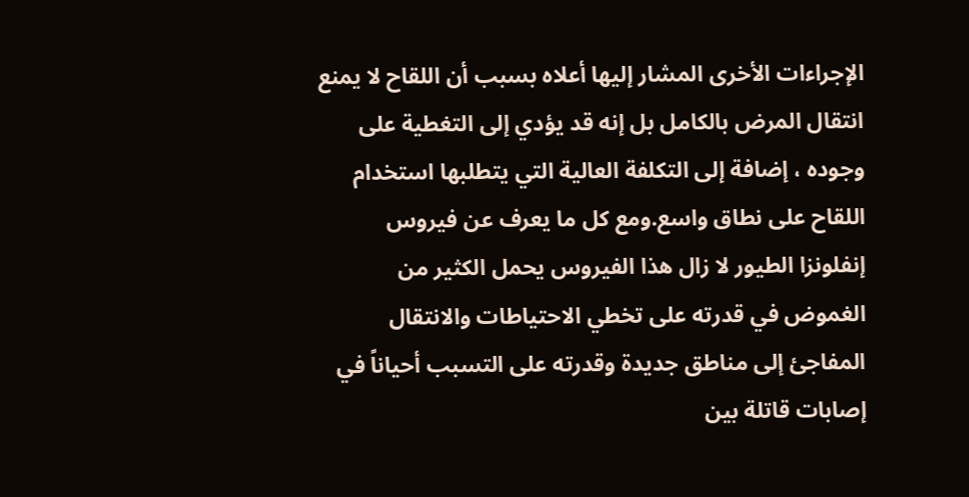الإجراءات الأخرى المشار إليها أعلاه بسبب أن اللقاح لا يمنع انتقال المرض بالكامل بل إنه قد يؤدي إلى التغطية على وجوده ، إضافة إلى التكلفة العالية التي يتطلبها استخدام اللقاح على نطاق واسع.ومع كل ما يعرف عن فيروس إنفلونزا الطيور لا زال هذا الفيروس يحمل الكثير من الغموض في قدرته على تخطي الاحتياطات والانتقال المفاجئ إلى مناطق جديدة وقدرته على التسبب أحياناً في إصابات قاتلة بين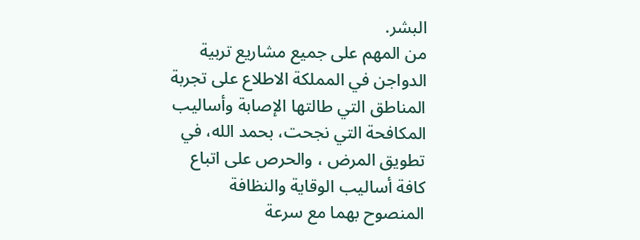البشر.
من المهم على جميع مشاريع تربية الدواجن في المملكة الاطلاع على تجربة المناطق التي طالتها الإصابة وأساليب المكافحة التي نجحت، بحمد الله، في تطويق المرض ، والحرص على اتباع كافة أساليب الوقاية والنظافة المنصوح بهما مع سرعة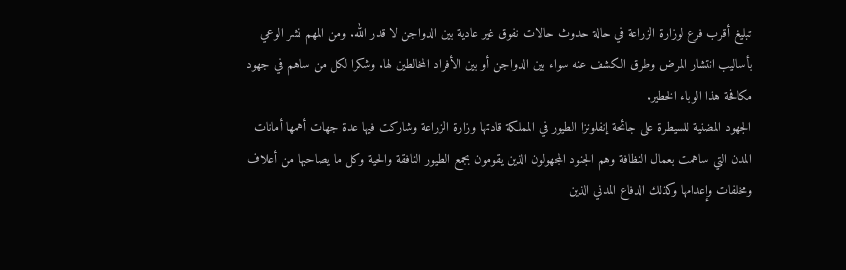تبليغ أقرب فرع لوزارة الزراعة في حالة حدوث حالات نفوق غير عادية بين الدواجن لا قدر الله. ومن المهم نشر الوعي بأساليب انتشار المرض وطرق الكشف عنه سواء بين الدواجن أو بين الأفراد المخالطين لها. وشكرا لكل من ساهم في جهود مكافحة هذا الوباء الخطير.
الجهود المضنية للسيطرة على جائحة إنفلونزا الطيور في المملكة قادتها وزارة الزراعة وشاركت فيها عدة جهات أهمها أمانات المدن التي ساهمت بعمال النظافة وهم الجنود المجهولون الذين يقومون بجمع الطيور النافقة والحية وكل ما يصاحبها من أعلاف ومخلفات وإعدامها وكذلك الدفاع المدني الذين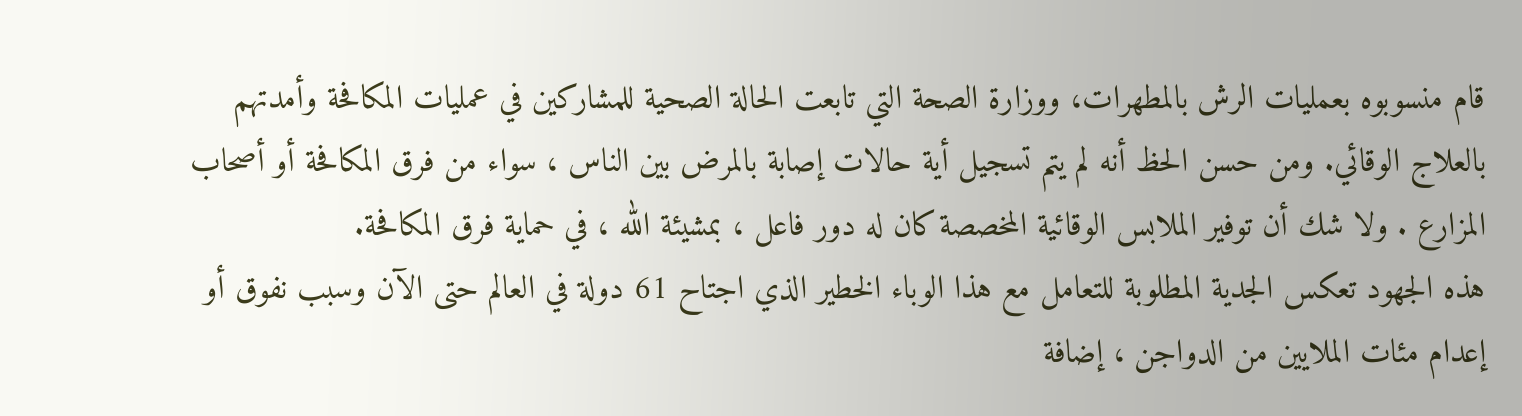قام منسوبوه بعمليات الرش بالمطهرات، ووزارة الصحة التي تابعت الحالة الصحية للمشاركين في عمليات المكافحة وأمدتهم بالعلاج الوقائي. ومن حسن الحظ أنه لم يتم تسجيل أية حالات إصابة بالمرض بين الناس ، سواء من فرق المكافحة أو أصحاب المزارع . ولا شك أن توفير الملابس الوقائية المخصصة كان له دور فاعل ، بمشيئة الله ، في حماية فرق المكافحة.
هذه الجهود تعكس الجدية المطلوبة للتعامل مع هذا الوباء الخطير الذي اجتاح 61 دولة في العالم حتى الآن وسبب نفوق أو إعدام مئات الملايين من الدواجن ، إضافة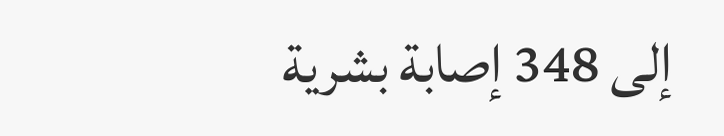إلى 348 إصابة بشرية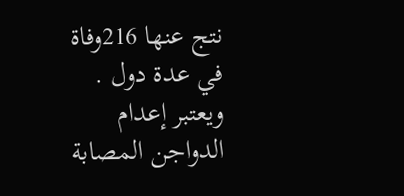نتج عنها 216وفاة في عدة دول . ويعتبر إعدام الدواجن المصابة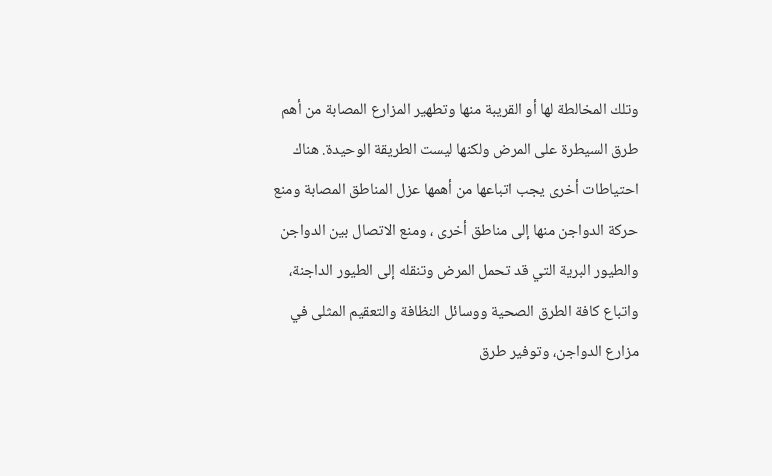وتلك المخالطة لها أو القريبة منها وتطهير المزارع المصابة من أهم طرق السيطرة على المرض ولكنها ليست الطريقة الوحيدة. هناك احتياطات أخرى يجب اتباعها من أهمها عزل المناطق المصابة ومنع حركة الدواجن منها إلى مناطق أخرى ، ومنع الاتصال بين الدواجن والطيور البرية التي قد تحمل المرض وتنقله إلى الطيور الداجنة، واتباع كافة الطرق الصحية ووسائل النظافة والتعقيم المثلى في مزارع الدواجن، وتوفير طرق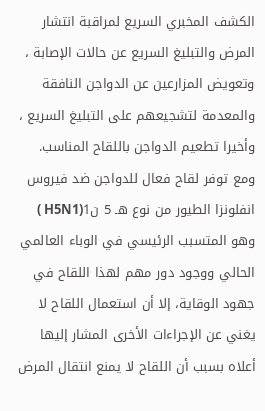الكشف المخبري السريع لمراقبة انتشار المرض والتبليغ السريع عن حالات الإصابة ، وتعويض المزارعين عن الدواجن النافقة والمعدمة لتشجيعهم على التبليغ السريع ، وأخيرا تطعيم الدواجن باللقاح المناسب. ومع توفر لقاح فعال للدواجن ضد فيروس انفلونزا الطيور من نوع هـ 5 ن1(H5N1 ) وهو المتسبب الرئيسي في الوباء العالمي الحالي ووجود دور مهم لهذا اللقاح في جهود الوقاية، إلا أن استعمال اللقاح لا يغني عن الإجراءات الأخرى المشار إليها أعلاه بسبب أن اللقاح لا يمنع انتقال المرض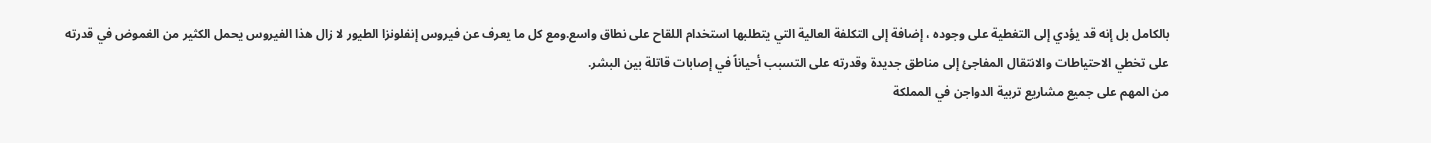بالكامل بل إنه قد يؤدي إلى التغطية على وجوده ، إضافة إلى التكلفة العالية التي يتطلبها استخدام اللقاح على نطاق واسع.ومع كل ما يعرف عن فيروس إنفلونزا الطيور لا زال هذا الفيروس يحمل الكثير من الغموض في قدرته على تخطي الاحتياطات والانتقال المفاجئ إلى مناطق جديدة وقدرته على التسبب أحياناً في إصابات قاتلة بين البشر.
من المهم على جميع مشاريع تربية الدواجن في المملكة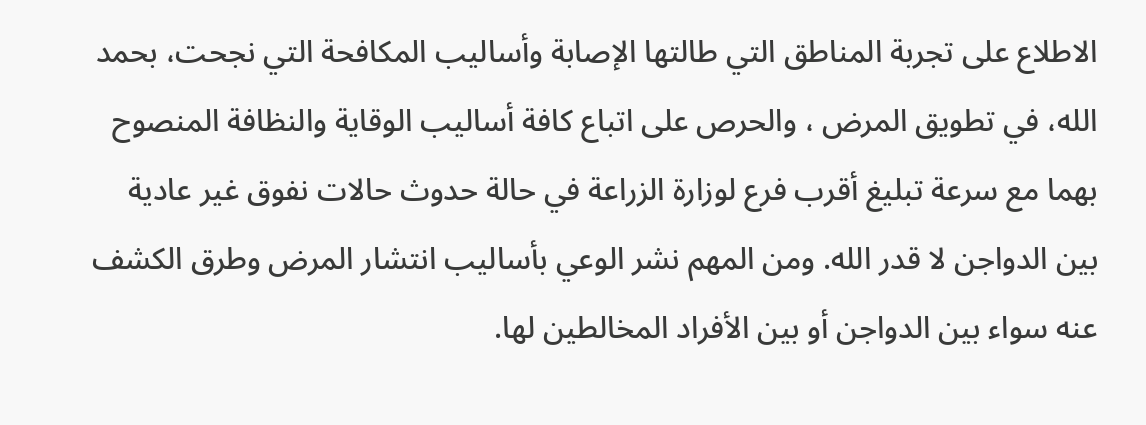الاطلاع على تجربة المناطق التي طالتها الإصابة وأساليب المكافحة التي نجحت، بحمد الله، في تطويق المرض ، والحرص على اتباع كافة أساليب الوقاية والنظافة المنصوح بهما مع سرعة تبليغ أقرب فرع لوزارة الزراعة في حالة حدوث حالات نفوق غير عادية بين الدواجن لا قدر الله. ومن المهم نشر الوعي بأساليب انتشار المرض وطرق الكشف عنه سواء بين الدواجن أو بين الأفراد المخالطين لها.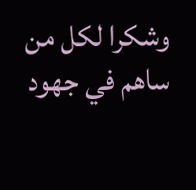وشكرا لكل من ساهم في جهود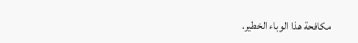مكافحة هذا الوباء الخطير.